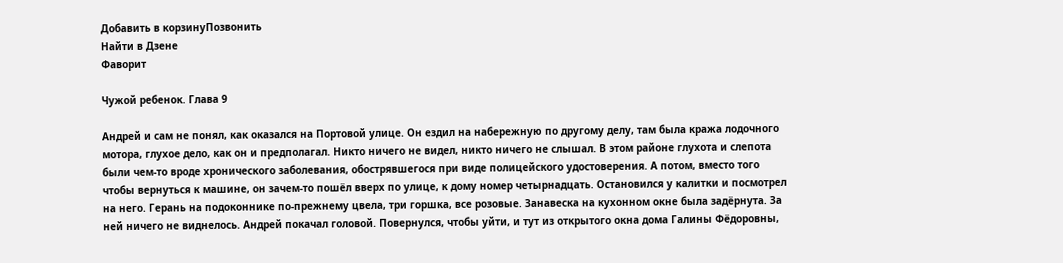Добавить в корзинуПозвонить
Найти в Дзене
Фаворит

Чужой ребенок. Глава 9

Андрей и сам не понял, как оказался на Портовой улице. Он ездил на набережную по другому делу, там была кража лодочного мотора, глухое дело, как он и предполагал. Никто ничего не видел, никто ничего не слышал. В этом районе глухота и слепота были чем-то вроде хронического заболевания, обострявшегося при виде полицейского удостоверения. А потом, вместо того чтобы вернуться к машине, он зачем-то пошёл вверх по улице, к дому номер четырнадцать. Остановился у калитки и посмотрел на него. Герань на подоконнике по-прежнему цвела, три горшка, все розовые. Занавеска на кухонном окне была задёрнута. За ней ничего не виднелось. Андрей покачал головой. Повернулся, чтобы уйти, и тут из открытого окна дома Галины Фёдоровны,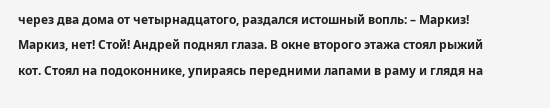через два дома от четырнадцатого, раздался истошный вопль: – Маркиз! Маркиз, нет! Стой! Андрей поднял глаза. В окне второго этажа стоял рыжий кот. Стоял на подоконнике, упираясь передними лапами в раму и глядя на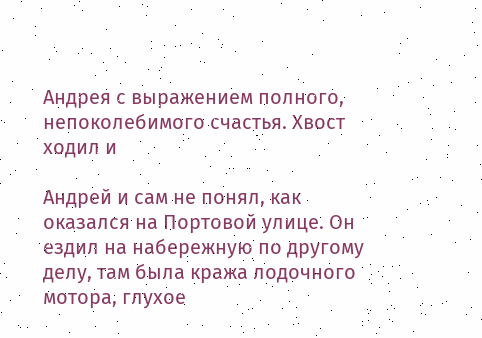Андрея с выражением полного, непоколебимого счастья. Хвост ходил и

Андрей и сам не понял, как оказался на Портовой улице. Он ездил на набережную по другому делу, там была кража лодочного мотора, глухое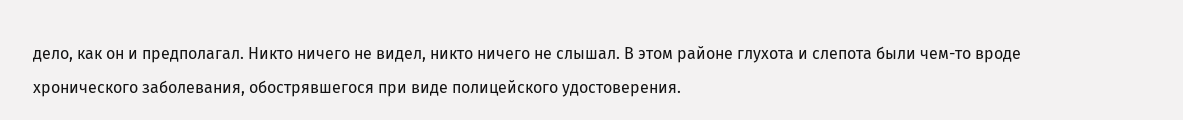дело, как он и предполагал. Никто ничего не видел, никто ничего не слышал. В этом районе глухота и слепота были чем-то вроде хронического заболевания, обострявшегося при виде полицейского удостоверения.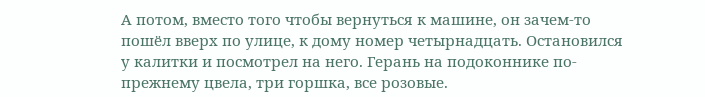А потом, вместо того чтобы вернуться к машине, он зачем-то пошёл вверх по улице, к дому номер четырнадцать. Остановился у калитки и посмотрел на него. Герань на подоконнике по-прежнему цвела, три горшка, все розовые.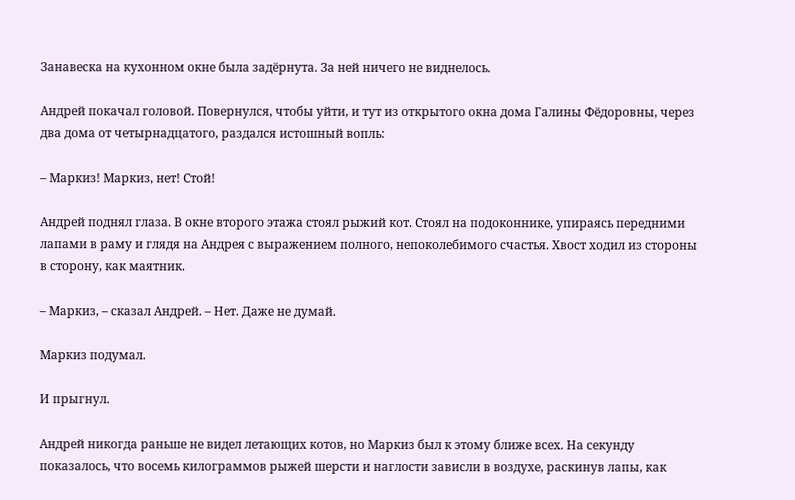Занавеска на кухонном окне была задёрнута. За ней ничего не виднелось.

Андрей покачал головой. Повернулся, чтобы уйти, и тут из открытого окна дома Галины Фёдоровны, через два дома от четырнадцатого, раздался истошный вопль:

– Маркиз! Маркиз, нет! Стой!

Андрей поднял глаза. В окне второго этажа стоял рыжий кот. Стоял на подоконнике, упираясь передними лапами в раму и глядя на Андрея с выражением полного, непоколебимого счастья. Хвост ходил из стороны в сторону, как маятник.

– Маркиз, – сказал Андрей. – Нет. Даже не думай.

Маркиз подумал.

И прыгнул.

Андрей никогда раньше не видел летающих котов, но Маркиз был к этому ближе всех. На секунду показалось, что восемь килограммов рыжей шерсти и наглости зависли в воздухе, раскинув лапы, как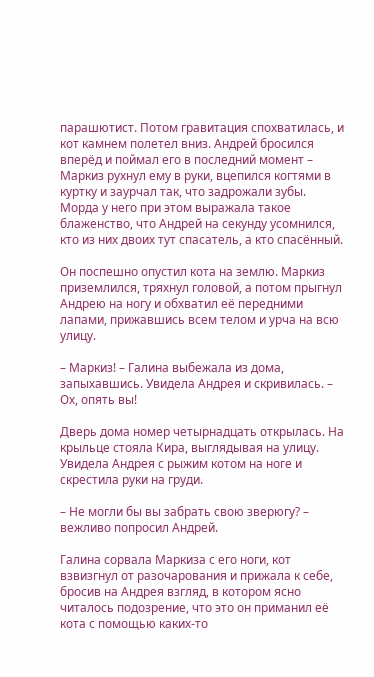парашютист. Потом гравитация спохватилась, и кот камнем полетел вниз. Андрей бросился вперёд и поймал его в последний момент – Маркиз рухнул ему в руки, вцепился когтями в куртку и заурчал так, что задрожали зубы. Морда у него при этом выражала такое блаженство, что Андрей на секунду усомнился, кто из них двоих тут спасатель, а кто спасённый.

Он поспешно опустил кота на землю. Маркиз приземлился, тряхнул головой, а потом прыгнул Андрею на ногу и обхватил её передними лапами, прижавшись всем телом и урча на всю улицу.

– Маркиз! – Галина выбежала из дома, запыхавшись. Увидела Андрея и скривилась. – Ох, опять вы!

Дверь дома номер четырнадцать открылась. На крыльце стояла Кира, выглядывая на улицу. Увидела Андрея с рыжим котом на ноге и скрестила руки на груди.

– Не могли бы вы забрать свою зверюгу? – вежливо попросил Андрей.

Галина сорвала Маркиза с его ноги, кот взвизгнул от разочарования и прижала к себе, бросив на Андрея взгляд, в котором ясно читалось подозрение, что это он приманил её кота с помощью каких-то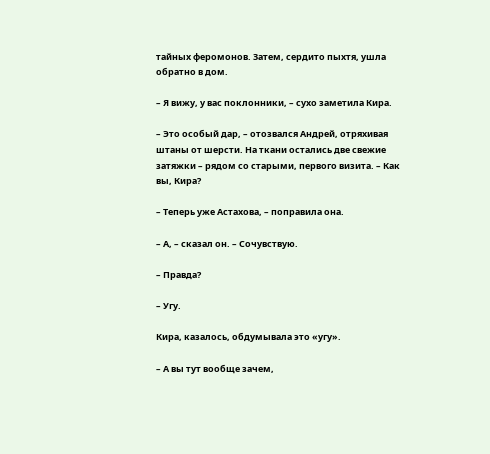тайных феромонов. Затем, сердито пыхтя, ушла обратно в дом.

– Я вижу, у вас поклонники, – сухо заметила Кира.

– Это особый дар, – отозвался Андрей, отряхивая штаны от шерсти. На ткани остались две свежие затяжки – рядом со старыми, первого визита. – Как вы, Кира?

– Теперь уже Астахова, – поправила она.

– А, – сказал он. – Сочувствую.

– Правда?

– Угу.

Кира, казалось, обдумывала это «угу».

– А вы тут вообще зачем,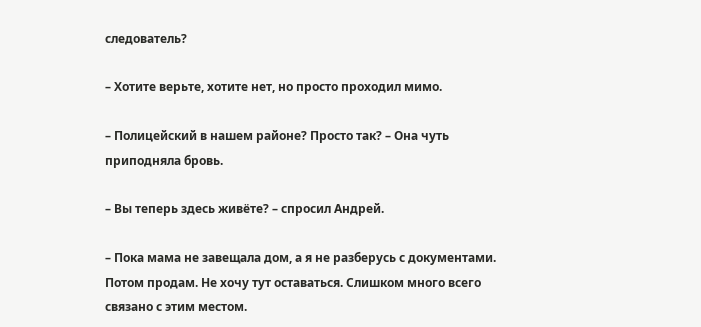следователь?

– Хотите верьте, хотите нет, но просто проходил мимо.

– Полицейский в нашем районе? Просто так? – Она чуть приподняла бровь.

– Вы теперь здесь живёте? – спросил Андрей.

– Пока мама не завещала дом, а я не разберусь с документами. Потом продам. Не хочу тут оставаться. Слишком много всего связано с этим местом.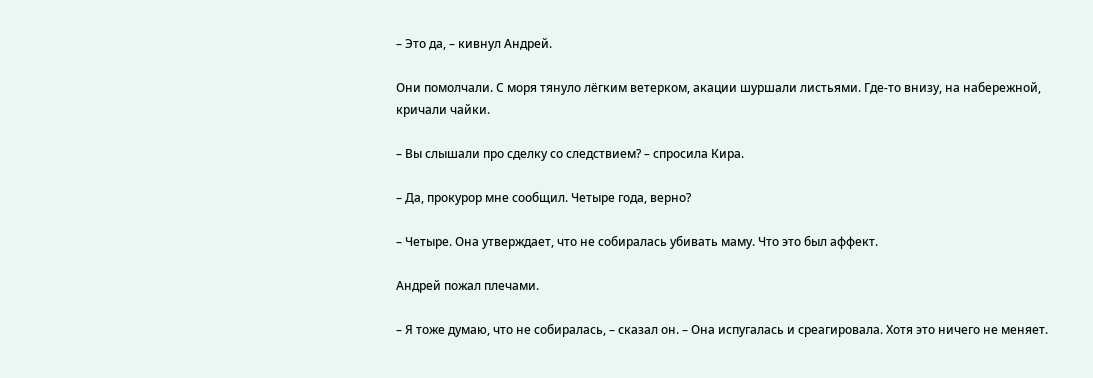– Это да, – кивнул Андрей.

Они помолчали. С моря тянуло лёгким ветерком, акации шуршали листьями. Где-то внизу, на набережной, кричали чайки.

– Вы слышали про сделку со следствием? – спросила Кира.

– Да, прокурор мне сообщил. Четыре года, верно?

– Четыре. Она утверждает, что не собиралась убивать маму. Что это был аффект.

Андрей пожал плечами.

– Я тоже думаю, что не собиралась, – сказал он. – Она испугалась и среагировала. Хотя это ничего не меняет.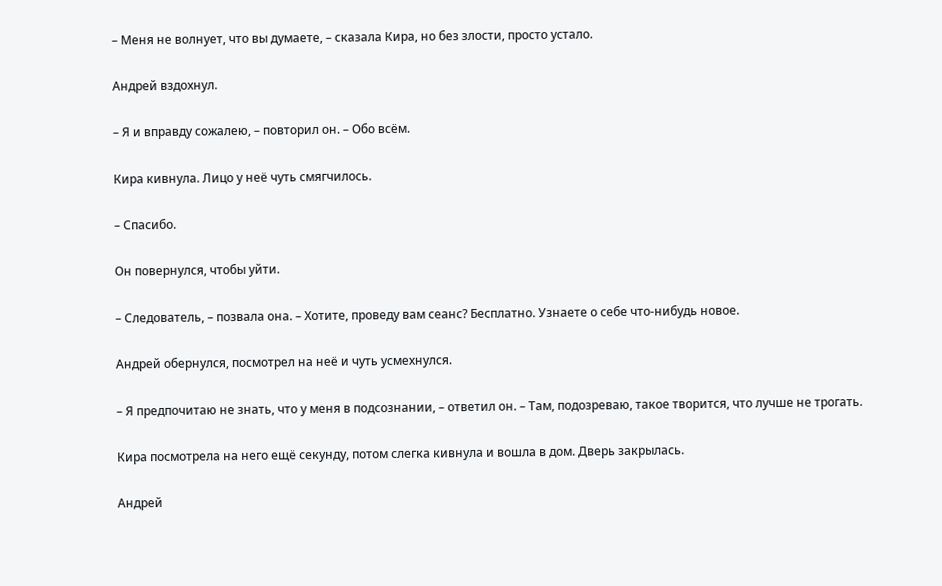– Меня не волнует, что вы думаете, – сказала Кира, но без злости, просто устало.

Андрей вздохнул.

– Я и вправду сожалею, – повторил он. – Обо всём.

Кира кивнула. Лицо у неё чуть смягчилось.

– Спасибо.

Он повернулся, чтобы уйти.

– Следователь, – позвала она. – Хотите, проведу вам сеанс? Бесплатно. Узнаете о себе что-нибудь новое.

Андрей обернулся, посмотрел на неё и чуть усмехнулся.

– Я предпочитаю не знать, что у меня в подсознании, – ответил он. – Там, подозреваю, такое творится, что лучше не трогать.

Кира посмотрела на него ещё секунду, потом слегка кивнула и вошла в дом. Дверь закрылась.

Андрей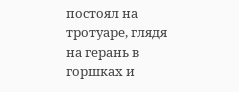постоял на тротуаре, глядя на герань в горшках и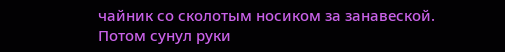чайник со сколотым носиком за занавеской. Потом сунул руки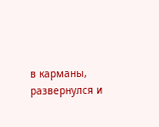в карманы, развернулся и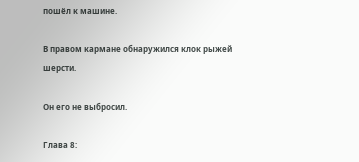пошёл к машине.

В правом кармане обнаружился клок рыжей шерсти.

Он его не выбросил.

Глава 8: